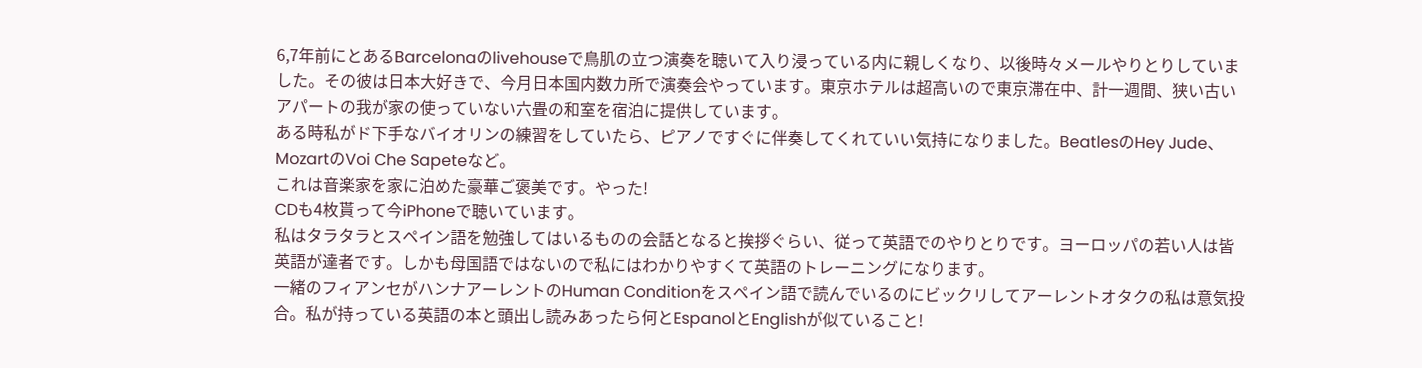6,7年前にとあるBarcelonaのlivehouseで鳥肌の立つ演奏を聴いて入り浸っている内に親しくなり、以後時々メールやりとりしていました。その彼は日本大好きで、今月日本国内数カ所で演奏会やっています。東京ホテルは超高いので東京滞在中、計一週間、狭い古いアパートの我が家の使っていない六畳の和室を宿泊に提供しています。
ある時私がド下手なバイオリンの練習をしていたら、ピアノですぐに伴奏してくれていい気持になりました。BeatlesのHey Jude、MozartのVoi Che Sapeteなど。
これは音楽家を家に泊めた豪華ご褒美です。やった!
CDも4枚貰って今iPhoneで聴いています。
私はタラタラとスペイン語を勉強してはいるものの会話となると挨拶ぐらい、従って英語でのやりとりです。ヨーロッパの若い人は皆英語が達者です。しかも母国語ではないので私にはわかりやすくて英語のトレーニングになります。
一緒のフィアンセがハンナアーレントのHuman Conditionをスペイン語で読んでいるのにビックリしてアーレントオタクの私は意気投合。私が持っている英語の本と頭出し読みあったら何とEspanolとEnglishが似ていること!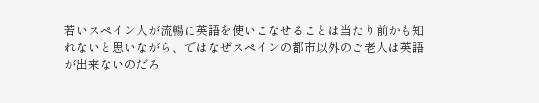若いスペイン人が流暢に英語を使いこなせることは当たり前かも知れないと思いながら、ではなぜスペインの都市以外のご老人は英語が出来ないのだろ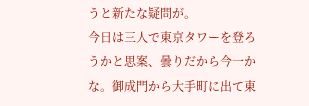うと新たな疑問が。
今日は三人で東京タワーを登ろうかと思案、曇りだから今一かな。御成門から大手町に出て東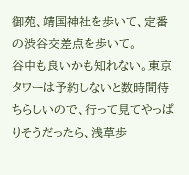御苑、靖国神社を歩いて、定番の渋谷交差点を歩いて。
谷中も良いかも知れない。東京タワーは予約しないと数時間待ちらしいので、行って見てやっぱりそうだったら、浅草歩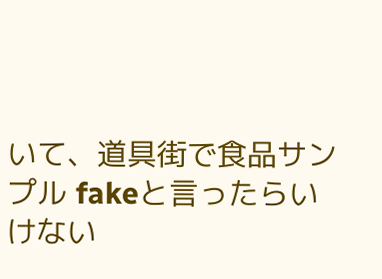いて、道具街で食品サンプル fakeと言ったらいけない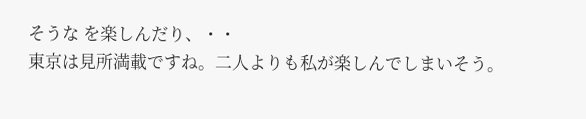そうな を楽しんだり、・・
東京は見所満載ですね。二人よりも私が楽しんでしまいそう。